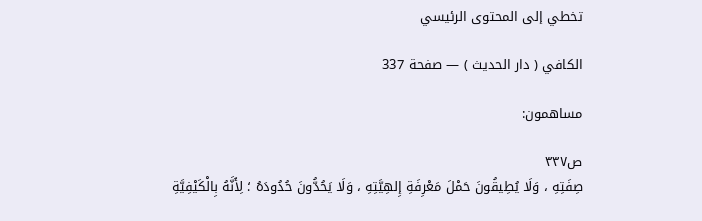تخطي إلى المحتوى الرئيسي

الكافي ( دار الحديث ) — صفحة 337

مساهمون:

ص٣٣٧
صِفَتِهِ ، وَلَا يُطِيقُونَ حَمْلَ مَعْرِفَةِ إِلهِيَّتِهِ ، وَلَا يَحُدُّونَ حُدُودَهُ ؛ لِأَنَّهُ بِالْكَيْفِيَّةِ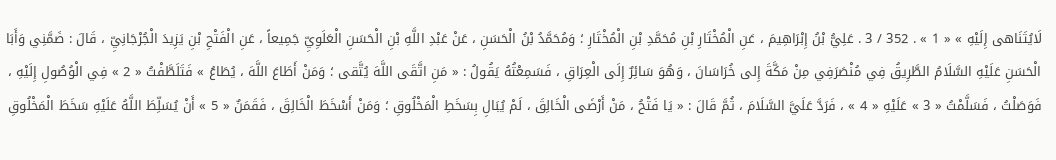لَايُتَنَاهى إِلَيْهِ » « 1 » . 352 / 3 . عَلِيُّ بْنُ إِبْرَاهِيمَ ، عَنِ الْمُخْتَارِ بْنِ مُحَمَّدِ بْنِ الْمُخْتَارِ ؛ وَمُحَمَّدُ بْنُ الْحَسَنِ ، عَنْ عَبْدِ اللَّهِ بْنِ الْحَسَنِ الْعَلَوِيِّ جَمِيعاً ، عَنِ الْفَتْحِ بْنِ يَزِيدَ الْجُرْجَانِيِّ ، قَالَ : ضَمَّنِي وَأَبَا الْحَسَنِ عَلَيْهِ السَّلَامُ الطَّرِيقُ فِي مُنْصَرَفِي مِنْ مَكَّةَ إِلى خُرَاسَانَ ، وَهُوَ سَائِرٌ إِلَى الْعِرَاقِ ، فَسَمِعْتُهُ يَقُولُ : « مَنِ اتَّقَى اللَّهَ يُتَّقى ؛ وَمَنْ أَطَاعَ اللَّهَ ، يُطَاعُ » فَتَلَطَّفْتُ « 2 » فِي الْوُصُولِ إِلَيْهِ ، فَوَصَلْتُ ، فَسَلَّمْتُ « 3 » عَلَيْهِ « 4 » ، فَرَدَّ عَلَيَّ السَّلَامَ ، ثُمَّ قَالَ : « يَا فَتْحُ ، مَنْ أَرْضَى الْخَالِقَ ، لَمْ يُبَالِ بِسَخَطِ الْمَخْلُوقِ ؛ وَمَنْ أَسْخَطَ الْخَالِقَ ، فَقَمَنٌ « 5 » أَنْ يُسَلِّطَ اللَّهُ عَلَيْهِ سَخَطَ الْمَخْلُوقِ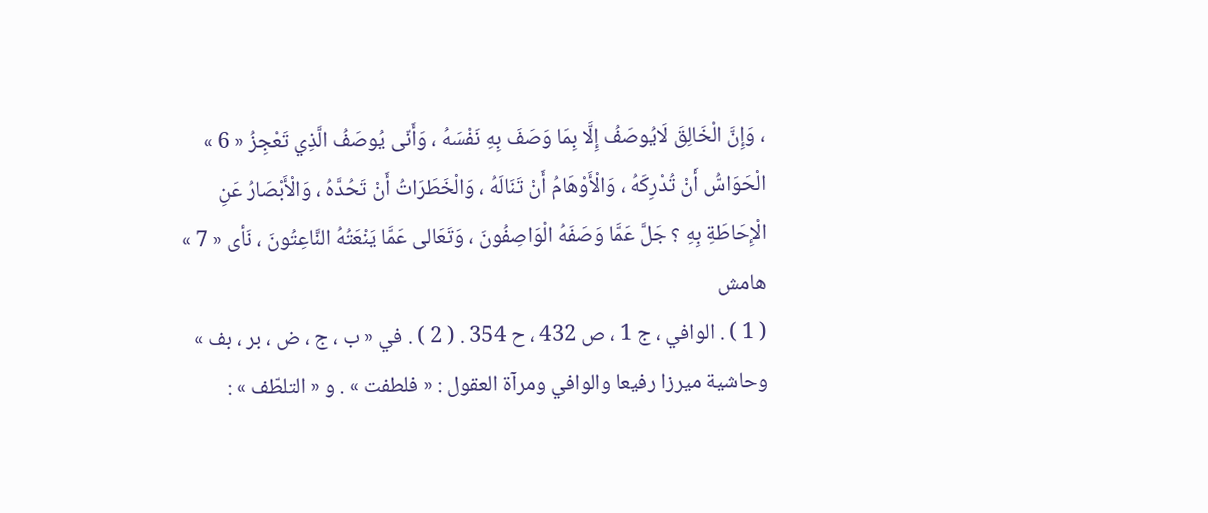، وَإِنَّ الْخَالِقَ لَايُوصَفُ إِلَّا بِمَا وَصَفَ بِهِ نَفْسَهُ ، وَأَنّى يُوصَفُ الَّذِي تَعْجِزُ « 6 » الْحَوَاسُّ أَنْ تُدْرِكَهُ ، وَالْأَوْهَامُ أَنْ تَنَالَهُ ، وَالْخَطَرَاتُ أَنْ تَحُدَّهُ ، وَالْأَبْصَارُ عَنِ الْإِحَاطَةِ بِهِ ؟ جَلَّ عَمَّا وَصَفَهُ الْوَاصِفُونَ ، وَتَعَالى عَمَّا يَنْعَتُهُ النَّاعِتُونَ ، نَأى « 7 »
هامش
( 1 ) . الوافي ، ج 1 ، ص 432 ، ح 354 . ( 2 ) . في « ب ، ج ، ض ، بر ، بف » وحاشية ميرزا رفيعا والوافي ومرآة العقول : « فلطفت » . و « التلطّف » :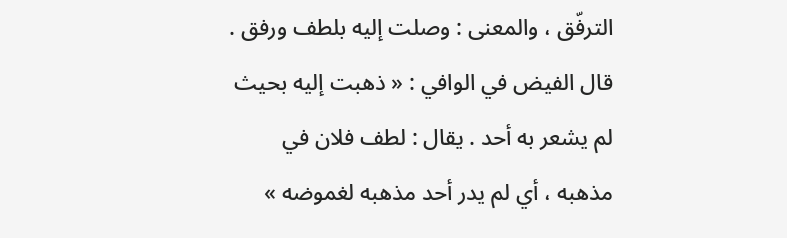الترفّق ، والمعنى : وصلت إليه بلطف ورفق . قال الفيض في الوافي : « ذهبت إليه بحيث لم يشعر به أحد . يقال : لطف فلان في مذهبه ، أي لم يدر أحد مذهبه لغموضه »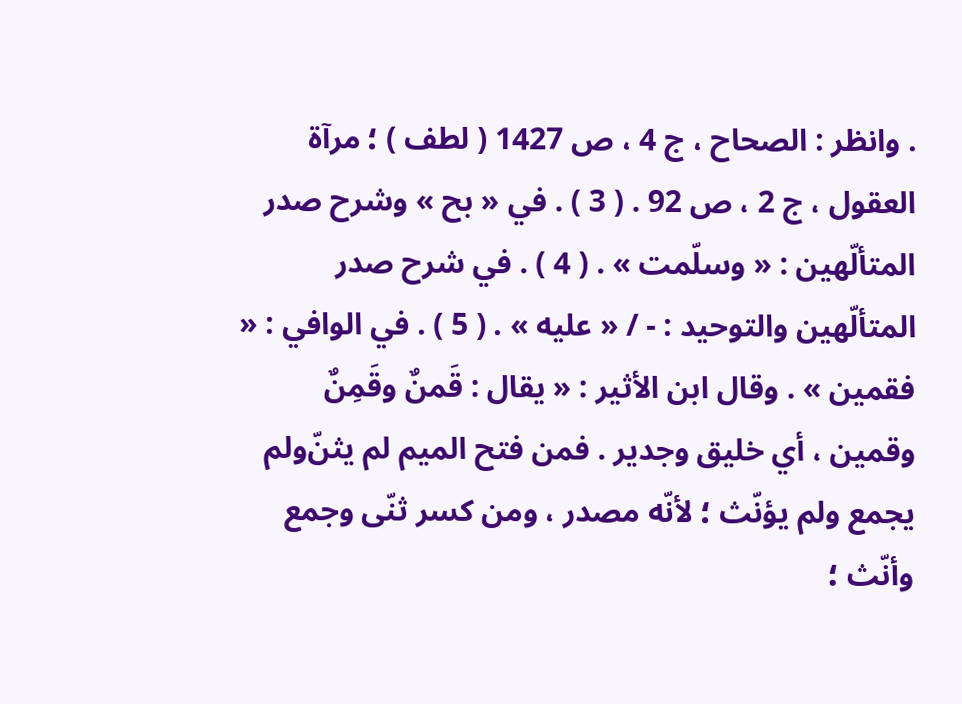. وانظر : الصحاح ، ج 4 ، ص 1427 ( لطف ) ؛ مرآة العقول ، ج 2 ، ص 92 . ( 3 ) . في « بح » وشرح صدر المتألّهين : « وسلّمت » . ( 4 ) . في شرح صدر المتألّهين والتوحيد : - / « عليه » . ( 5 ) . في الوافي : « فقمين » . وقال ابن الأثير : « يقال : قَمنٌ وقَمِنٌ وقمين ، أي خليق وجدير . فمن فتح الميم لم يثن‌ّولم يجمع ولم يؤنّث ؛ لأنّه مصدر ، ومن كسر ثنّى وجمع وأنّث ؛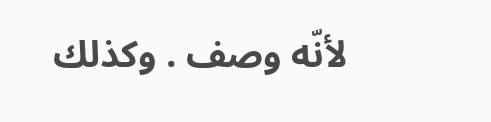لأنّه وصف . وكذلك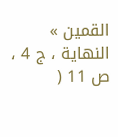القمين » النهاية ، ج 4 ، ص 11 (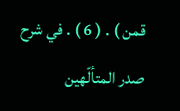قمن ) . ( 6 ) . في شرح صدر المتألّهين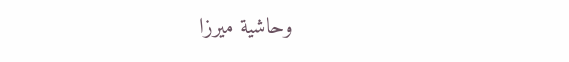وحاشية ميرزا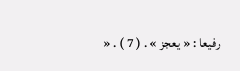رفيعا : « يعجز » . ( 7 ) . «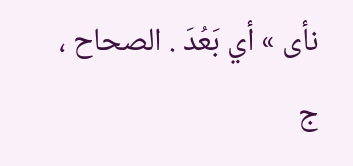نأى » أي بَعُدَ . الصحاح ، ج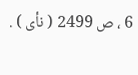6 ، ص 2499 ( نأى ) .